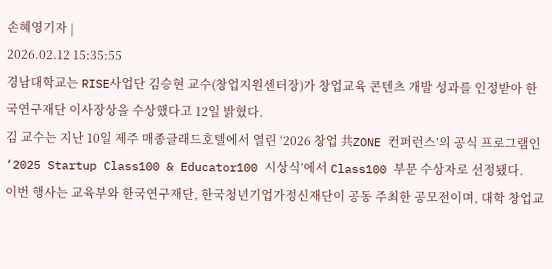손혜영기자 |
2026.02.12 15:35:55
경남대학교는 RISE사업단 김승현 교수(창업지원센터장)가 창업교육 콘텐츠 개발 성과를 인정받아 한국연구재단 이사장상을 수상했다고 12일 밝혔다.
김 교수는 지난 10일 제주 매종글래드호텔에서 열린 ‘2026 창업 共ZONE 컨퍼런스’의 공식 프로그램인 ‘2025 Startup Class100 & Educator100 시상식’에서 Class100 부문 수상자로 선정됐다.
이번 행사는 교육부와 한국연구재단, 한국청년기업가정신재단이 공동 주최한 공모전이며, 대학 창업교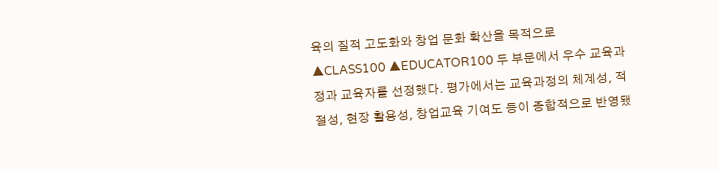육의 질적 고도화와 창업 문화 확산을 목적으로 ▲CLASS100 ▲EDUCATOR100 두 부문에서 우수 교육과정과 교육자를 선정했다. 평가에서는 교육과정의 체계성, 적절성, 현장 활용성, 창업교육 기여도 등이 종합적으로 반영됐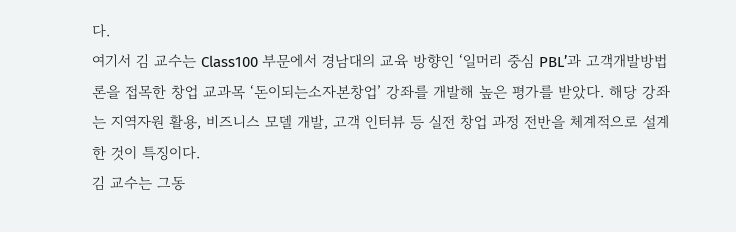다.
여기서 김 교수는 Class100 부문에서 경남대의 교육 방향인 ‘일머리 중심 PBL’과 고객개발방법론을 접목한 창업 교과목 ‘돈이되는소자본창업’ 강좌를 개발해 높은 평가를 받았다. 해당 강좌는 지역자원 활용, 비즈니스 모델 개발, 고객 인터뷰 등 실전 창업 과정 전반을 체계적으로 설계한 것이 특징이다.
김 교수는 그동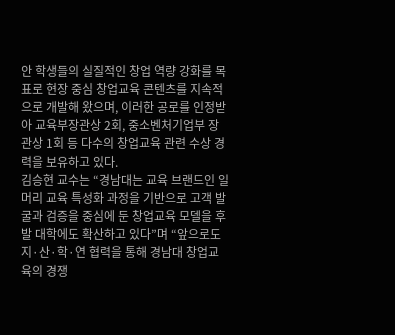안 학생들의 실질적인 창업 역량 강화를 목표로 현장 중심 창업교육 콘텐츠를 지속적으로 개발해 왔으며, 이러한 공로를 인정받아 교육부장관상 2회, 중소벤처기업부 장관상 1회 등 다수의 창업교육 관련 수상 경력을 보유하고 있다.
김승현 교수는 “경남대는 교육 브랜드인 일머리 교육 특성화 과정을 기반으로 고객 발굴과 검증을 중심에 둔 창업교육 모델을 후발 대학에도 확산하고 있다”며 “앞으로도 지·산·학·연 협력을 통해 경남대 창업교육의 경쟁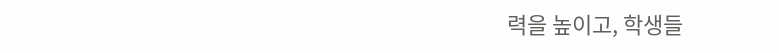력을 높이고, 학생들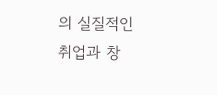의 실질적인 취업과 창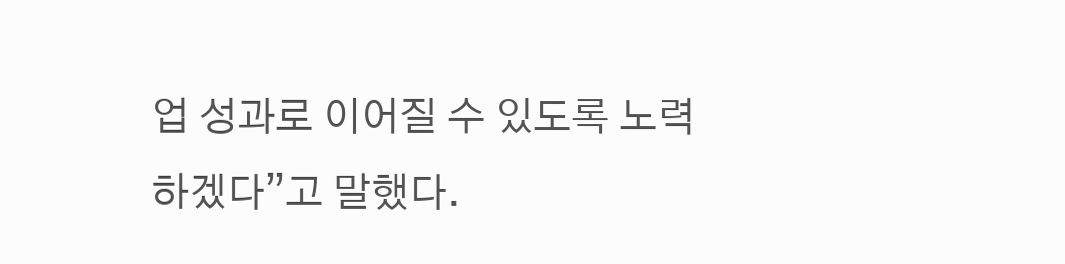업 성과로 이어질 수 있도록 노력하겠다”고 말했다.